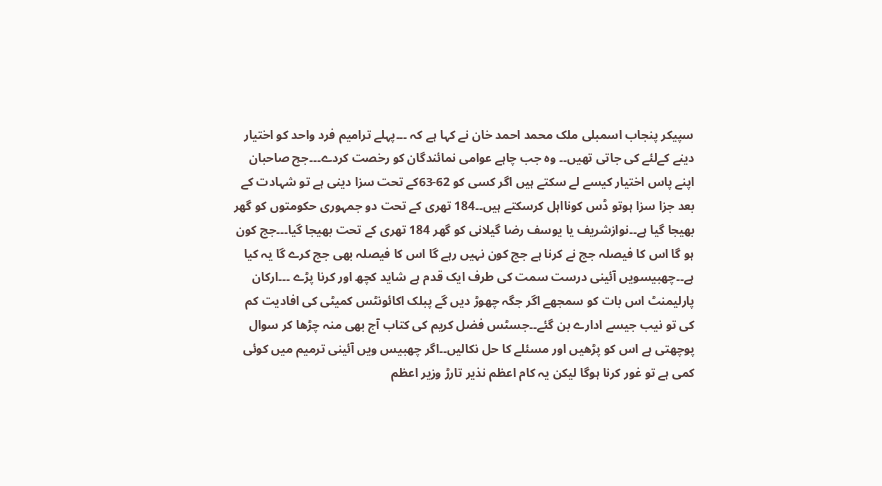سپیکر پنجاب اسمبلی ملک محمد احمد خان نے کہا ہے کہ ۔۔۔پہلے ترامیم فرد واحد کو اختیار دینے کےلئے کی جاتی تھیں۔۔ وہ جب چاہے عوامی نمائندگان کو رخصت کردے۔۔۔جج صاحبان اپنے پاس اختیار کیسے لے سکتے ہیں اگر کسی کو 62-63کے تحت سزا دینی ہے تو شہادت کے بعد جزا سزا ہوتو ڈس کونااہل کرسکتے ہیں۔۔184 تھری کے تحت دو جمہوری حکومتوں کو گھر بھیجا گیا ہے۔۔نوازشریف یا یوسف رضا گیلانی کو گھر 184 تھری کے تحت بھیجا گیا۔۔۔جج کون ہو گا اس کا فیصلہ جج نے کرنا ہے جج کون نہیں رہے گا اس کا فیصلہ بھی جج کرے گا یہ کیا ہے۔۔چھبیسویں آئینی درست سمت کی طرف ایک قدم ہے شاید کچھ اور کرنا پڑے ۔۔۔ارکان پارلیمنٹ اس بات کو سمجھے اگر جگہ چھوڑ دیں گے پبلک اکائونٹس کمیٹی کی افادیت کم کی تو نیب جیسے ادارے بن گئے۔۔جسٹس فضل کریم کی کتاب آج بھی منہ چڑھا کر سوال پوچھتی ہے اس کو پڑھیں اور مسئلے کا حل نکالیں۔۔اگر چھبیس ویں آئینی ترمیم میں کوئی کمی ہے تو غور کرنا ہوگا لیکن یہ کام اعظم نذیر تارڑ وزیر اعظم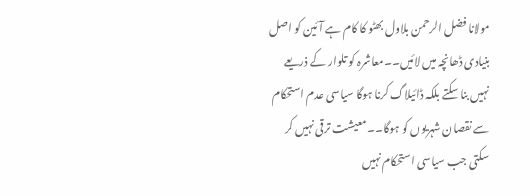مولانا فضل الرحمن بلاول بھٹو کا کام ہے آئین کو اصل بنیادی ڈھانچہ میں لائیں۔۔معاشرہ کو تلوار کے ذریعے نہیں بنا سکتے بلکہ ڈائیلاگ کرنا ہوگا سیاسی عدم استحکام سے نقصان شہریوں کو ہوگا۔۔معیشت ترقی نہیں کر سکتی جب سیاسی استحکام نہیں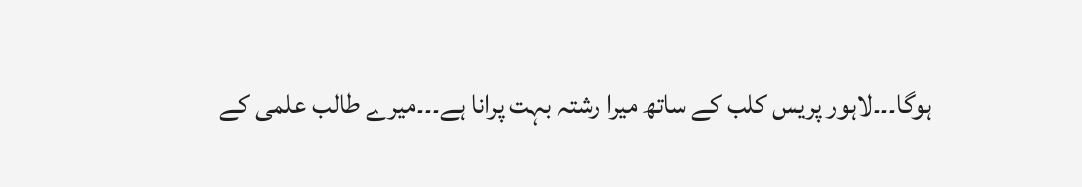ہوگا۔۔۔لاہور پریس کلب کے ساتھ میرا رشتہ بہت پرانا ہے۔۔۔میرے طالب علمی کے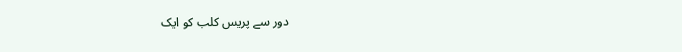دور سے پریس کلب کو ایک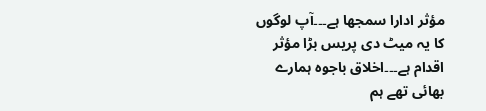مؤثر ادارا سمجھا ہے۔۔۔آپ لوگوں کا یہ میٹ دی پریس بڑا مؤثر اقدام ہے۔۔۔اخلاق باجوہ ہمارے بھائی تھے ہم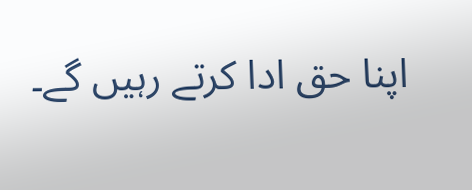اپنا حق ادا کرتے رہیں گے۔